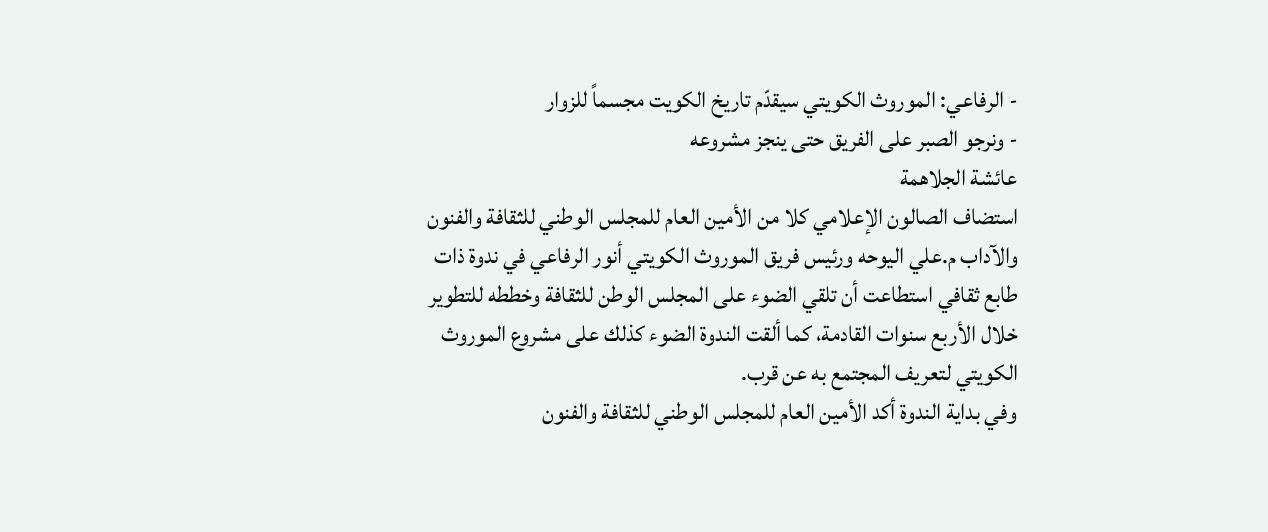- الرفاعي: الموروث الكويتي سيقدّم تاريخ الكويت مجسماً للزوار
- ونرجو الصبر على الفريق حتى ينجز مشروعه
عائشة الجلاهمة
استضاف الصالون الإعلامي كلا من الأمين العام للمجلس الوطني للثقافة والفنون والآداب م.علي اليوحه ورئيس فريق الموروث الكويتي أنور الرفاعي في ندوة ذات طابع ثقافي استطاعت أن تلقي الضوء على المجلس الوطن للثقافة وخططه للتطوير خلال الأربع سنوات القادمة، كما ألقت الندوة الضوء كذلك على مشروع الموروث الكويتي لتعريف المجتمع به عن قرب.
وفي بداية الندوة أكد الأمين العام للمجلس الوطني للثقافة والفنون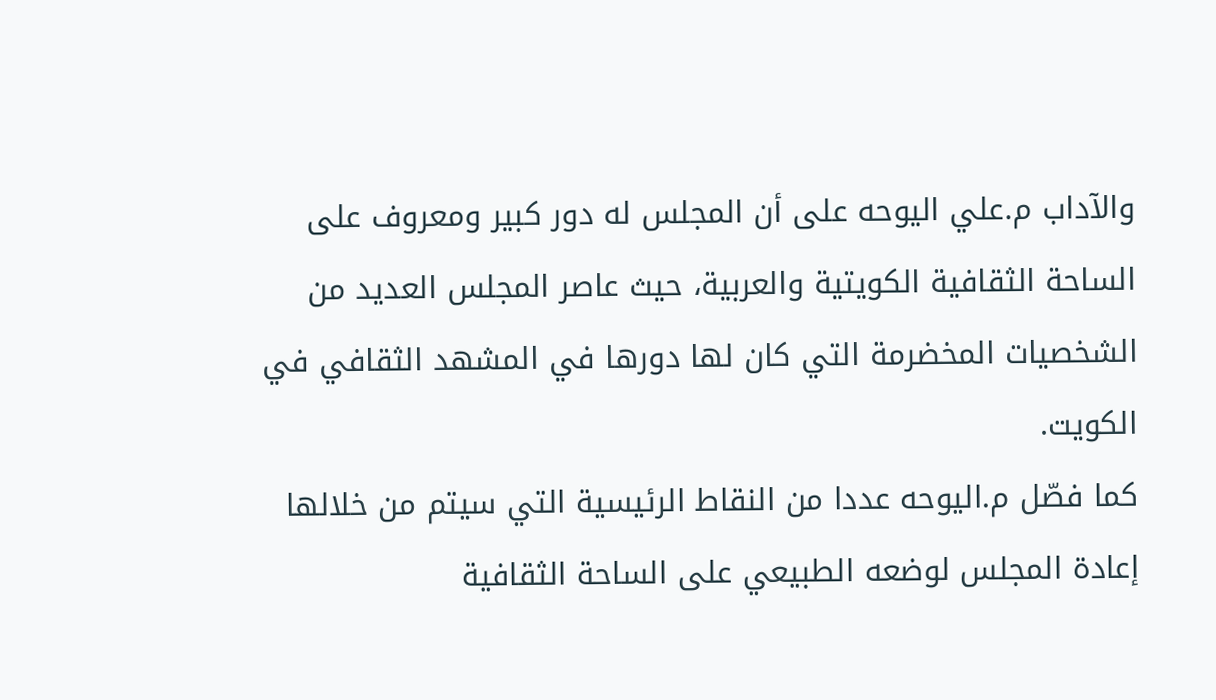والآداب م.علي اليوحه على أن المجلس له دور كبير ومعروف على الساحة الثقافية الكويتية والعربية، حيث عاصر المجلس العديد من الشخصيات المخضرمة التي كان لها دورها في المشهد الثقافي في الكويت.
كما فصّل م.اليوحه عددا من النقاط الرئيسية التي سيتم من خلالها إعادة المجلس لوضعه الطبيعي على الساحة الثقافية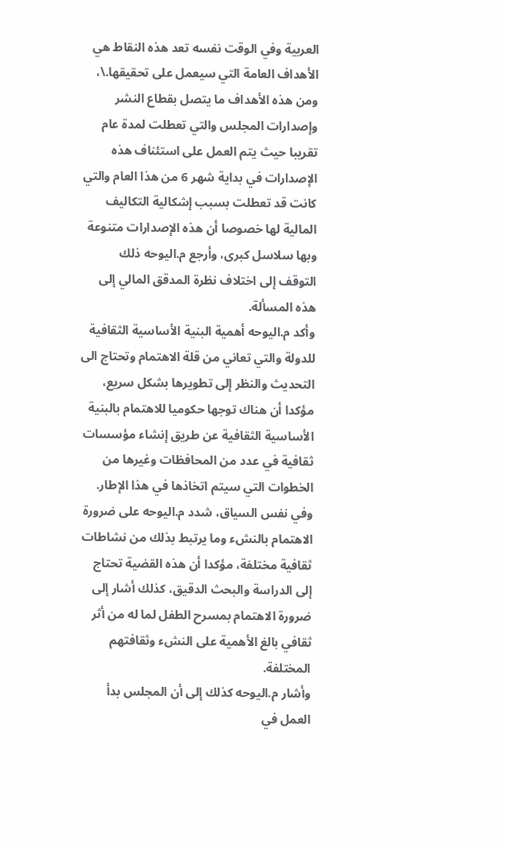العربية وفي الوقت نفسه تعد هذه النقاط هي الأهداف العامة التي سيعمل على تحقيقها.\، ومن هذه الأهداف ما يتصل بقطاع النشر وإصدارات المجلس والتي تعطلت لمدة عام تقريبا حيث يتم العمل على استئناف هذه الإصدارات في بداية شهر 6 من هذا العام والتي كانت قد تعطلت بسبب إشكالية التكاليف المالية لها خصوصا أن هذه الإصدارات متنوعة وبها سلاسل كبرى، وأرجع م.اليوحه ذلك التوقف إلى اختلاف نظرة المدقق المالي إلى هذه المسألة.
وأكد م.اليوحه أهمية البنية الأساسية الثقافية للدولة والتي تعاني من قلة الاهتمام وتحتاج الى التحديث والنظر إلى تطويرها بشكل سريع، مؤكدا أن هناك توجها حكوميا للاهتمام بالبنية الأساسية الثقافية عن طريق إنشاء مؤسسات ثقافية في عدد من المحافظات وغيرها من الخطوات التي سيتم اتخاذها في هذا الإطار.
وفي نفس السياق، شدد م.اليوحه على ضرورة الاهتمام بالنشء وما يرتبط بذلك من نشاطات ثقافية مختلفة، مؤكدا أن هذه القضية تحتاج إلى الدراسة والبحث الدقيق، كذلك أشار إلى ضرورة الاهتمام بمسرح الطفل لما له من أثر ثقافي بالغ الأهمية على النشء وثقافتهم المختلفة.
وأشار م.اليوحه كذلك إلى أن المجلس بدأ العمل في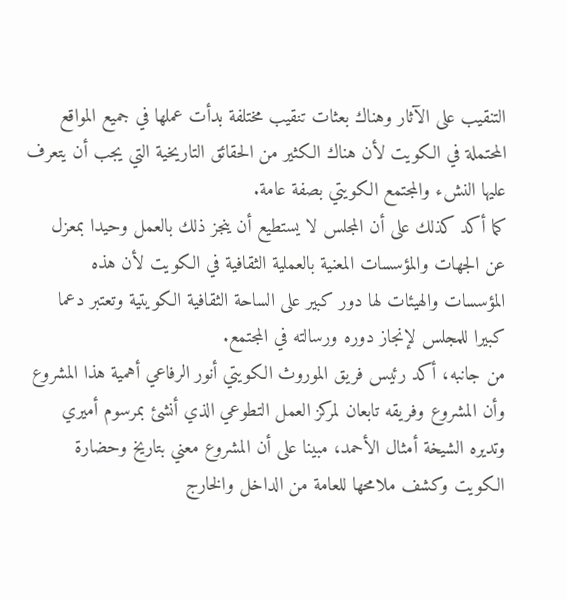التنقيب على الآثار وهناك بعثات تنقيب مختلفة بدأت عملها في جميع المواقع المحتملة في الكويت لأن هناك الكثير من الحقائق التاريخية التي يجب أن يتعرف عليها النشء والمجتمع الكويتي بصفة عامة.
كما أكد كذلك على أن المجلس لا يستطيع أن ينجز ذلك بالعمل وحيدا بمعزل عن الجهات والمؤسسات المعنية بالعملية الثقافية في الكويت لأن هذه المؤسسات والهيئات لها دور كبير على الساحة الثقافية الكويتية وتعتبر دعما كبيرا للمجلس لإنجاز دوره ورسالته في المجتمع.
من جانبه، أكد رئيس فريق الموروث الكويتي أنور الرفاعي أهمية هذا المشروع وأن المشروع وفريقه تابعان لمركز العمل التطوعي الذي أنشئ بمرسوم أميري وتديره الشيخة أمثال الأحمد، مبينا على أن المشروع معني بتاريخ وحضارة الكويت وكشف ملامحها للعامة من الداخل والخارج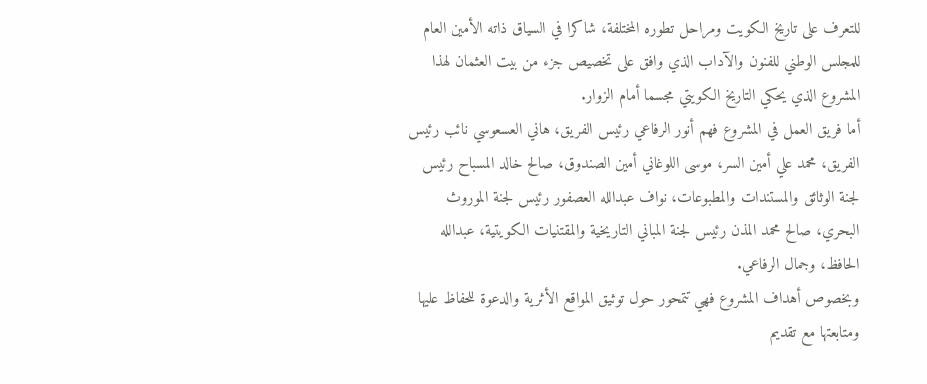للتعرف على تاريخ الكويت ومراحل تطوره المختلفة، شاكرا في السياق ذاته الأمين العام للمجلس الوطني للفنون والآداب الذي وافق على تخصيص جزء من بيت العثمان لهذا المشروع الذي يحكي التاريخ الكويتي مجسما أمام الزوار.
أما فريق العمل في المشروع فهم أنور الرفاعي رئيس الفريق، هاني العسعوسي نائب رئيس الفريق، محمد علي أمين السر، موسى اللوغاني أمين الصندوق، صالح خالد المسباح رئيس لجنة الوثائق والمستندات والمطبوعات، نواف عبدالله العصفور رئيس لجنة الموروث البحري، صالح محمد المذن رئيس لجنة المباني التاريخية والمقتنيات الكويتية، عبدالله الحافظ، وجمال الرفاعي.
وبخصوص أهداف المشروع فهي تتمحور حول توثيق المواقع الأثرية والدعوة للحفاظ عليها ومتابعتها مع تقديم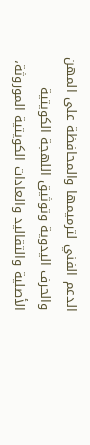الدعم الفني لترميمها والمحافظة على المهن والحرف اليدوية وتوثيق اللهجة الكويتية الأصلية والتقاليد والعادات الكويتية الموروثة،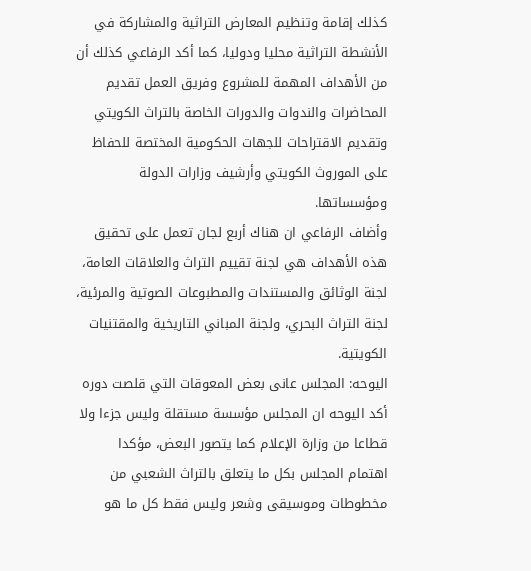كذلك إقامة وتنظيم المعارض التراثية والمشاركة في الأنشطة التراثية محليا ودوليا، كما أكد الرفاعي كذلك أن من الأهداف المهمة للمشروع وفريق العمل تقديم المحاضرات والندوات والدورات الخاصة بالتراث الكويتي وتقديم الاقتراحات للجهات الحكومية المختصة للحفاظ على الموروث الكويتي وأرشيف وزارات الدولة ومؤسساتها.
وأضاف الرفاعي ان هناك أربع لجان تعمل على تحقيق هذه الأهداف هي لجنة تقييم التراث والعلاقات العامة، لجنة الوثائق والمستندات والمطبوعات الصوتية والمرئية، لجنة التراث البحري، ولجنة المباني التاريخية والمقتنيات الكويتية.
اليوحه: المجلس عانى بعض المعوقات التي قلصت دوره
أكد اليوحه ان المجلس مؤسسة مستقلة وليس جزءا ولا قطاعا من وزارة الإعلام كما يتصور البعض، مؤكدا اهتمام المجلس بكل ما يتعلق بالتراث الشعبي من مخطوطات وموسيقى وشعر وليس فقط كل ما هو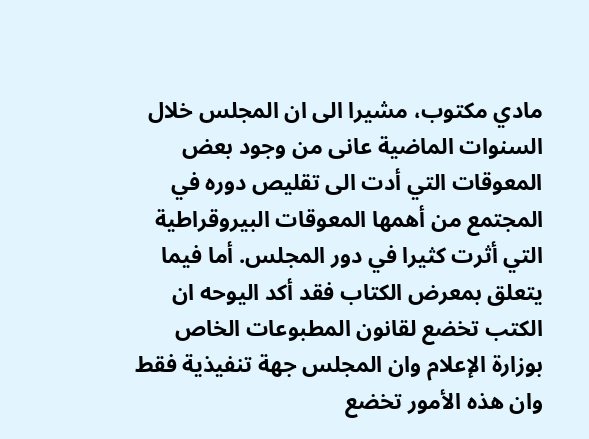مادي مكتوب، مشيرا الى ان المجلس خلال السنوات الماضية عانى من وجود بعض المعوقات التي أدت الى تقليص دوره في المجتمع من أهمها المعوقات البيروقراطية التي أثرت كثيرا في دور المجلس. أما فيما يتعلق بمعرض الكتاب فقد أكد اليوحه ان الكتب تخضع لقانون المطبوعات الخاص بوزارة الإعلام وان المجلس جهة تنفيذية فقط وان هذه الأمور تخضع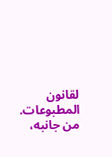لقانون المطبوعات. من جانبه،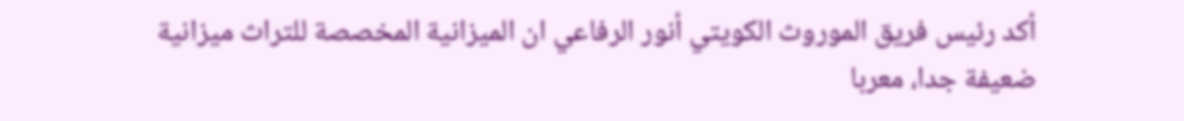أكد رئيس فريق الموروث الكويتي أنور الرفاعي ان الميزانية المخصصة للتراث ميزانية ضعيفة جدا، معربا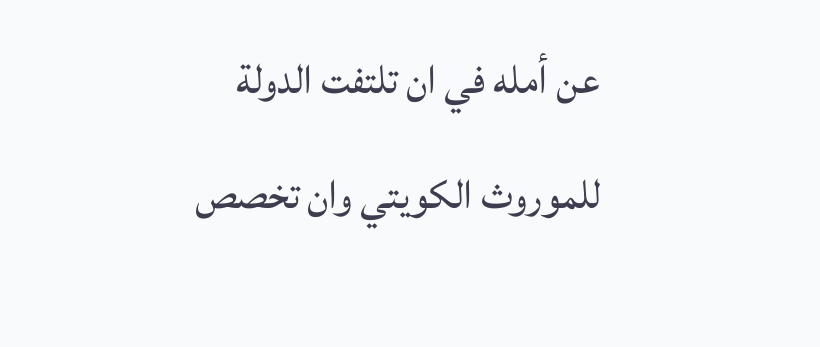عن أمله في ان تلتفت الدولة للموروث الكويتي وان تخصص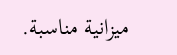ميزانية مناسبة.